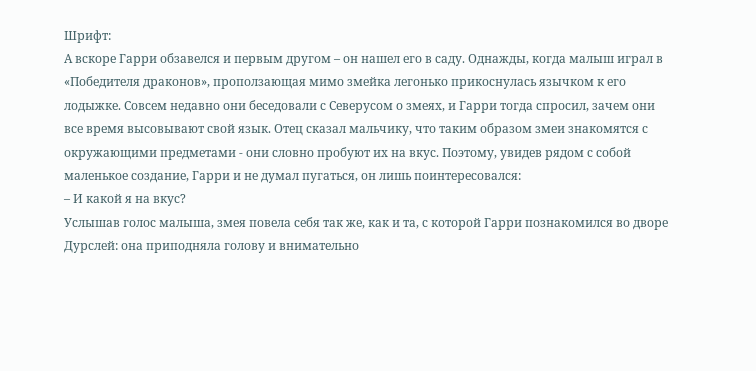Шрифт:
А вскоре Гарри обзавелся и первым другом – он нашел его в саду. Однажды, когда малыш играл в «Победителя драконов», проползающая мимо змейка легонько прикоснулась язычком к его лодыжке. Совсем недавно они беседовали с Северусом о змеях, и Гарри тогда спросил, зачем они все время высовывают свой язык. Отец сказал мальчику, что таким образом змеи знакомятся с окружающими предметами - они словно пробуют их на вкус. Поэтому, увидев рядом с собой маленькое создание, Гарри и не думал пугаться, он лишь поинтересовался:
– И какой я на вкус?
Услышав голос малыша, змея повела себя так же, как и та, с которой Гарри познакомился во дворе Дурслей: она приподняла голову и внимательно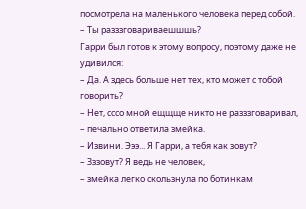посмотрела на маленького человека перед собой.
– Ты разззговариваешшшь?
Гарри был готов к этому вопросу, поэтому даже не удивился:
– Да. А здесь больше нет тех, кто может с тобой говорить?
– Нет, сссо мной ещщще никто не разззговаривал,
– печально ответила змейка.
– Извини. Эээ... Я Гарри, а тебя как зовут?
– Зззовут? Я ведь не человек,
– змейка легко скользнула по ботинкам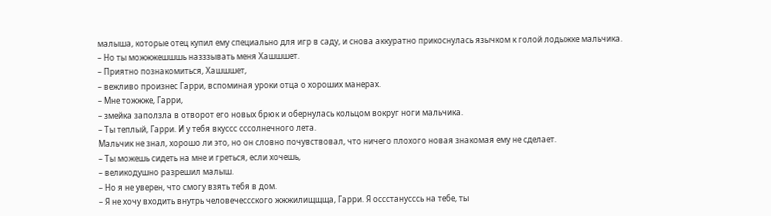малыша, которые отец купил ему специально для игр в саду, и снова аккуратно прикоснулась язычком к голой лодыжке мальчика.
– Но ты можжжешшшь назззывать меня Хашшшет.
– Приятно познакомиться, Хашшшет,
– вежливо произнес Гарри, вспоминая уроки отца о хороших манерах.
– Мне тожжже, Гарри,
– змейка заползла в отворот его новых брюк и обернулась кольцом вокруг ноги мальчика.
– Ты теплый, Гарри. И у тебя вкуссс сссолнечного лета.
Мальчик не знал, хорошо ли это, но он словно почувствовал, что ничего плохого новая знакомая ему не сделает.
– Ты можешь сидеть на мне и греться, если хочешь,
– великодушно разрешил малыш.
– Но я не уверен, что смогу взять тебя в дом.
– Я не хочу входить внутрь человечессского жжжилищщща, Гарри. Я оссстанусссь на тебе, ты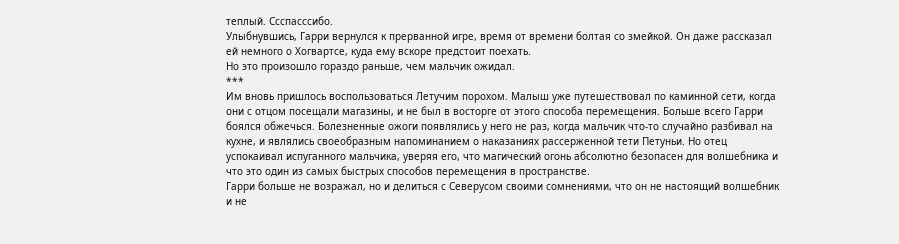теплый. Ссспасссибо.
Улыбнувшись, Гарри вернулся к прерванной игре, время от времени болтая со змейкой. Он даже рассказал ей немного о Хогвартсе, куда ему вскоре предстоит поехать.
Но это произошло гораздо раньше, чем мальчик ожидал.
***
Им вновь пришлось воспользоваться Летучим порохом. Малыш уже путешествовал по каминной сети, когда они с отцом посещали магазины, и не был в восторге от этого способа перемещения. Больше всего Гарри боялся обжечься. Болезненные ожоги появлялись у него не раз, когда мальчик что-то случайно разбивал на кухне, и являлись своеобразным напоминанием о наказаниях рассерженной тети Петуньи. Но отец успокаивал испуганного мальчика, уверяя его, что магический огонь абсолютно безопасен для волшебника и что это один из самых быстрых способов перемещения в пространстве.
Гарри больше не возражал, но и делиться с Северусом своими сомнениями, что он не настоящий волшебник и не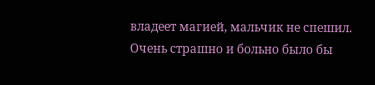владеет магией, мальчик не спешил. Очень страшно и больно было бы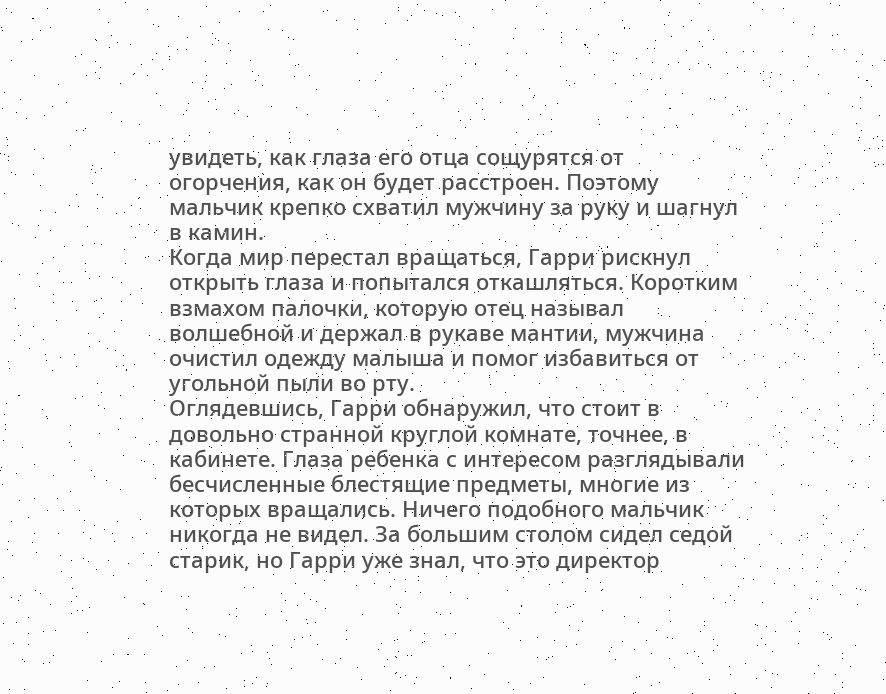увидеть, как глаза его отца сощурятся от огорчения, как он будет расстроен. Поэтому мальчик крепко схватил мужчину за руку и шагнул в камин.
Когда мир перестал вращаться, Гарри рискнул открыть глаза и попытался откашляться. Коротким взмахом палочки, которую отец называл волшебной и держал в рукаве мантии, мужчина очистил одежду малыша и помог избавиться от угольной пыли во рту.
Оглядевшись, Гарри обнаружил, что стоит в довольно странной круглой комнате, точнее, в кабинете. Глаза ребенка с интересом разглядывали бесчисленные блестящие предметы, многие из которых вращались. Ничего подобного мальчик никогда не видел. За большим столом сидел седой старик, но Гарри уже знал, что это директор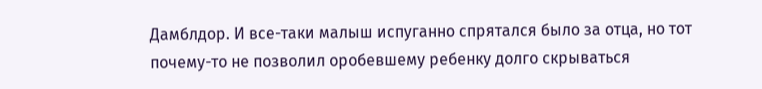Дамблдор. И все-таки малыш испуганно спрятался было за отца, но тот почему-то не позволил оробевшему ребенку долго скрываться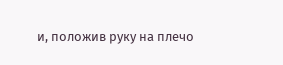и, положив руку на плечо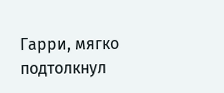Гарри, мягко подтолкнул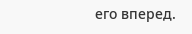его вперед.